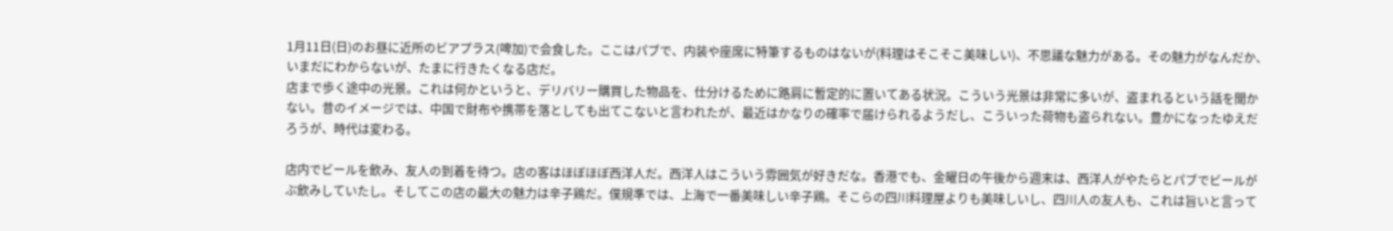1月11日(日)のお昼に近所のビアプラス(啤加)で会食した。ここはパブで、内装や座席に特筆するものはないが(料理はそこそこ美味しい)、不思議な魅力がある。その魅力がなんだか、いまだにわからないが、たまに行きたくなる店だ。
店まで歩く途中の光景。これは何かというと、デリバリー購買した物品を、仕分けるために路肩に暫定的に置いてある状況。こういう光景は非常に多いが、盗まれるという話を聞かない。昔のイメージでは、中国で財布や携帯を落としても出てこないと言われたが、最近はかなりの確率で届けられるようだし、こういった荷物も盗られない。豊かになったゆえだろうが、時代は変わる。

店内でビールを飲み、友人の到着を待つ。店の客はほぼほぼ西洋人だ。西洋人はこういう雰囲気が好きだな。香港でも、金曜日の午後から週末は、西洋人がやたらとパブでビールがぶ飲みしていたし。そしてこの店の最大の魅力は辛子鶏だ。僕規準では、上海で一番美味しい辛子鶏。そこらの四川料理屋よりも美味しいし、四川人の友人も、これは旨いと言って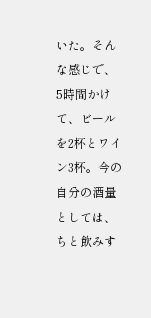いた。そんな感じで、5時間かけて、ビールを2杯とワイン3杯。今の自分の酒量としては、ちと飲みす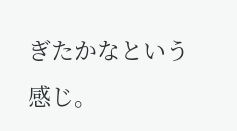ぎたかなという感じ。